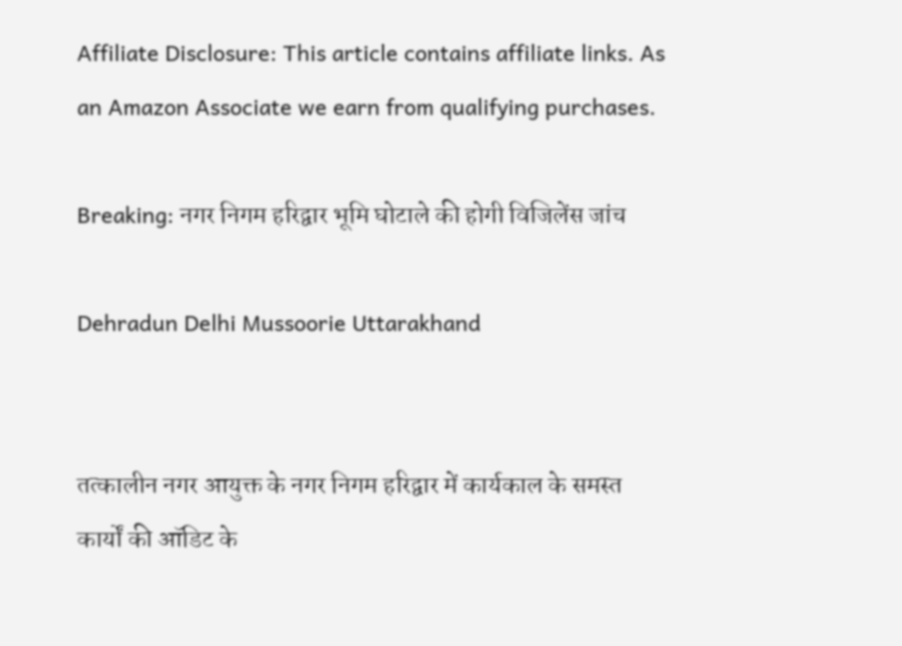Affiliate Disclosure: This article contains affiliate links. As an Amazon Associate we earn from qualifying purchases.

Breaking: नगर निगम हरिद्वार भूमि घोटाले की होगी विजिलेंस जांच

Dehradun Delhi Mussoorie Uttarakhand


तत्कालीन नगर आयुक्त के नगर निगम हरिद्वार में कार्यकाल के समस्त कार्यों की ऑडिट के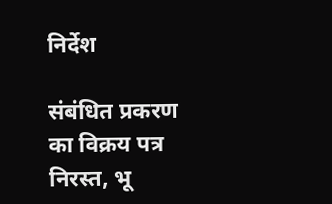निर्देश

संबंधित प्रकरण का विक्रय पत्र निरस्त, भू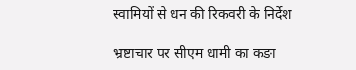स्वामियों से धन की रिकवरी के निर्देश

भ्रष्टाचार पर सीएम धामी का कङा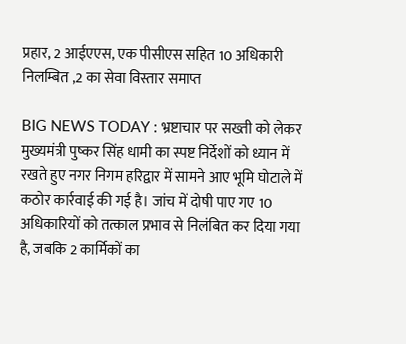प्रहार, 2 आईएएस, एक पीसीएस सहित 10 अधिकारी निलम्बित ,2 का सेवा विस्तार समाप्त

BIG NEWS TODAY : भ्रष्टाचार पर सख्ती को लेकर मुख्यमंत्री पुष्कर सिंह धामी का स्पष्ट निर्देशों को ध्यान में रखते हुए नगर निगम हरिद्वार में सामने आए भूमि घोटाले में कठोर कार्रवाई की गई है। जांच में दोषी पाए गए 10 अधिकारियों को तत्काल प्रभाव से निलंबित कर दिया गया है, जबकि 2 कार्मिकों का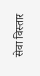सेवा विस्तार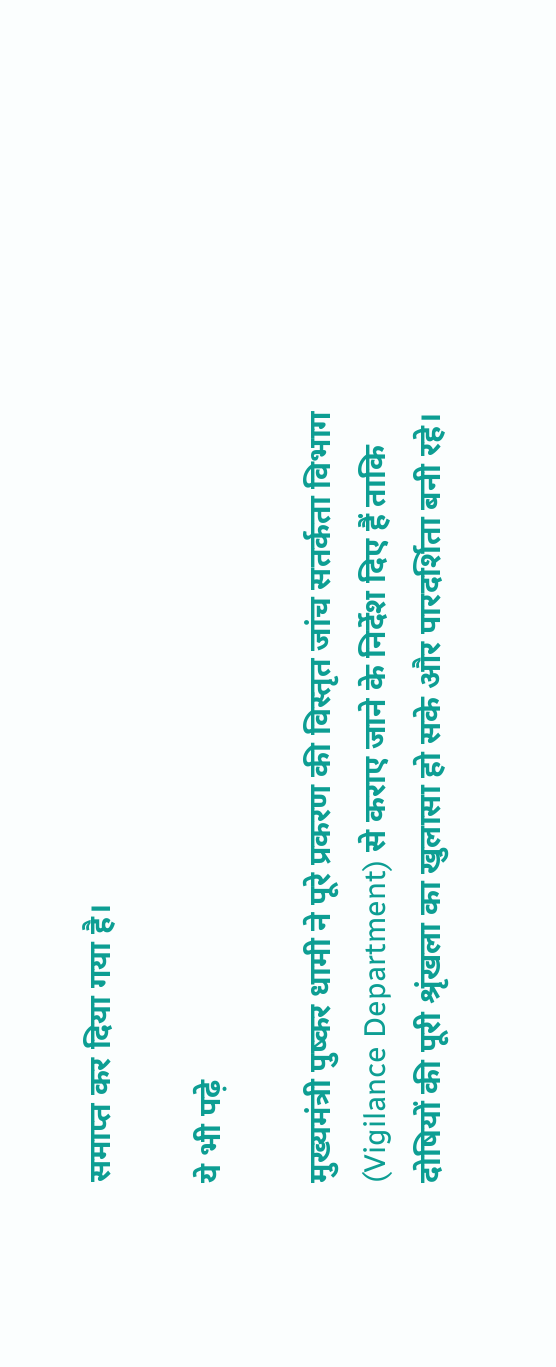समाप्त कर दिया गया है।

ये भी पढ़े

मुख्यमंत्री पुष्कर धामी ने पूरे प्रकरण की विस्तृत जांच सतर्कता विभाग (Vigilance Department) से कराए जाने के निर्देश दिए हैं ताकि दोषियों की पूरी श्रृंखला का खुलासा हो सके और पारदर्शिता बनी रहे।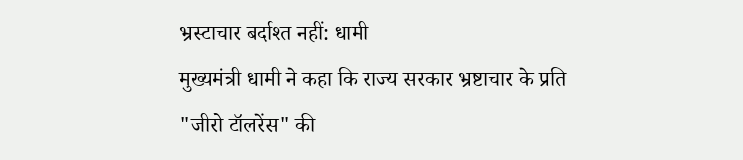भ्रस्टाचार बर्दाश्त नहीं: धामी
मुख्यमंत्री धामी ने कहा कि राज्य सरकार भ्रष्टाचार के प्रति "जीरो टॉलरेंस" की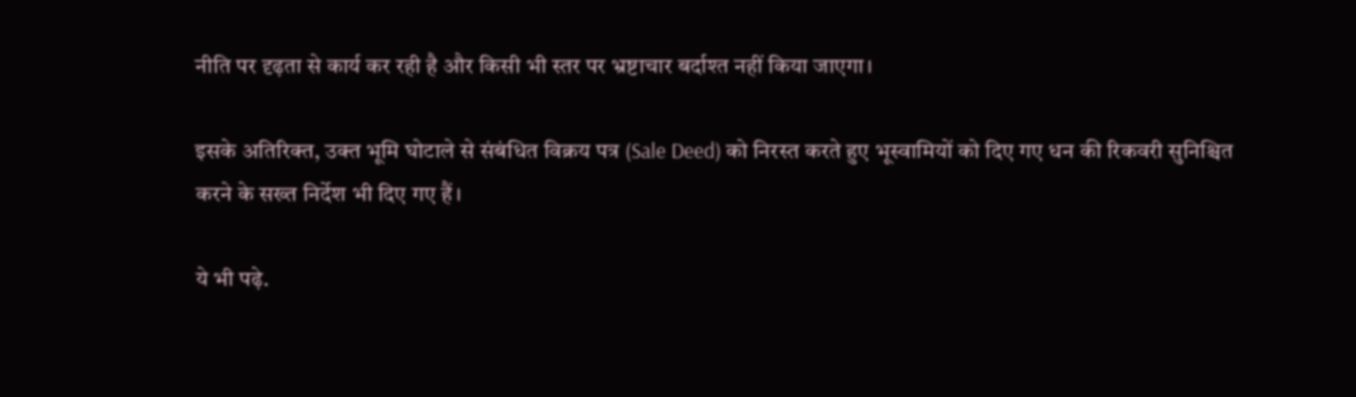नीति पर दृढ़ता से कार्य कर रही है और किसी भी स्तर पर भ्रष्टाचार बर्दाश्त नहीं किया जाएगा।

इसके अतिरिक्त, उक्त भूमि घोटाले से संबंधित विक्रय पत्र (Sale Deed) को निरस्त करते हुए भूस्वामियों को दिए गए धन की रिकवरी सुनिश्चित करने के सख्त निर्देश भी दिए गए हैं।

ये भी पढ़े.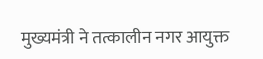मुख्यमंत्री ने तत्कालीन नगर आयुक्त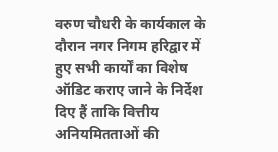वरुण चौधरी के कार्यकाल के दौरान नगर निगम हरिद्वार में हुए सभी कार्यों का विशेष ऑडिट कराए जाने के निर्देश दिए हैं ताकि वित्तीय अनियमितताओं की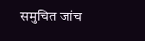समुचित जांच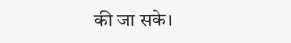की जा सके।